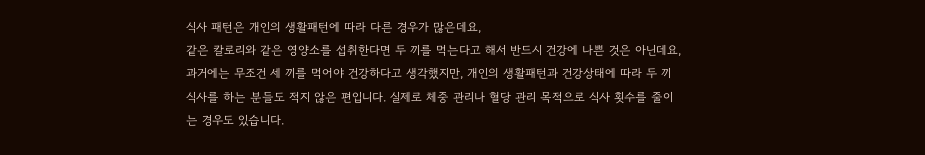식사 패턴은 개인의 생활패턴에 따라 다른 경우가 많은데요,
같은 칼로리와 같은 영양소를 섭취한다면 두 끼를 먹는다고 해서 반드시 건강에 나쁜 것은 아닌데요, 과거에는 무조건 세 끼를 먹어야 건강하다고 생각했지만, 개인의 생활패턴과 건강상태에 따라 두 끼 식사를 하는 분들도 적지 않은 편입니다. 실제로 체중 관리나 혈당 관리 목적으로 식사 횟수를 줄이는 경우도 있습니다.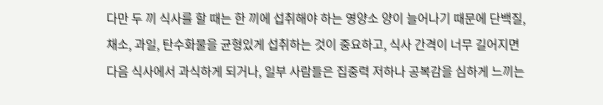다만 두 끼 식사를 할 때는 한 끼에 섭취해야 하는 영양소 양이 늘어나기 때문에 단백질, 채소, 과일, 탄수화물을 균형있게 섭취하는 것이 중요하고, 식사 간격이 너무 길어지면 다음 식사에서 과식하게 되거나, 일부 사람들은 집중력 저하나 공복감을 심하게 느끼는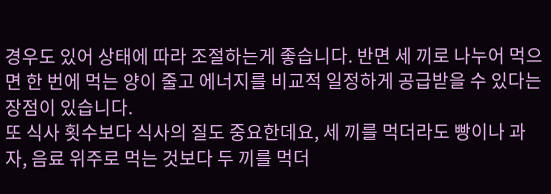경우도 있어 상태에 따라 조절하는게 좋습니다. 반면 세 끼로 나누어 먹으면 한 번에 먹는 양이 줄고 에너지를 비교적 일정하게 공급받을 수 있다는 장점이 있습니다.
또 식사 횟수보다 식사의 질도 중요한데요, 세 끼를 먹더라도 빵이나 과자, 음료 위주로 먹는 것보다 두 끼를 먹더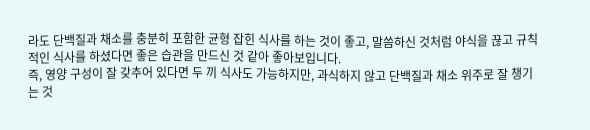라도 단백질과 채소를 충분히 포함한 균형 잡힌 식사를 하는 것이 좋고, 말씀하신 것처럼 야식을 끊고 규칙적인 식사를 하셨다면 좋은 습관을 만드신 것 같아 좋아보입니다.
즉, 영양 구성이 잘 갖추어 있다면 두 끼 식사도 가능하지만, 과식하지 않고 단백질과 채소 위주로 잘 챙기는 것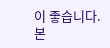이 좋습니다.
본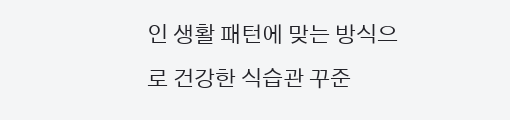인 생활 패턴에 맞는 방식으로 건강한 식습관 꾸준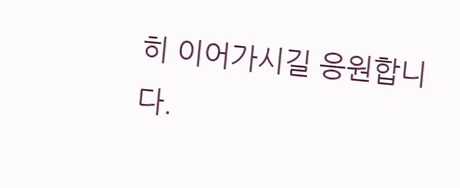히 이어가시길 응원합니다.